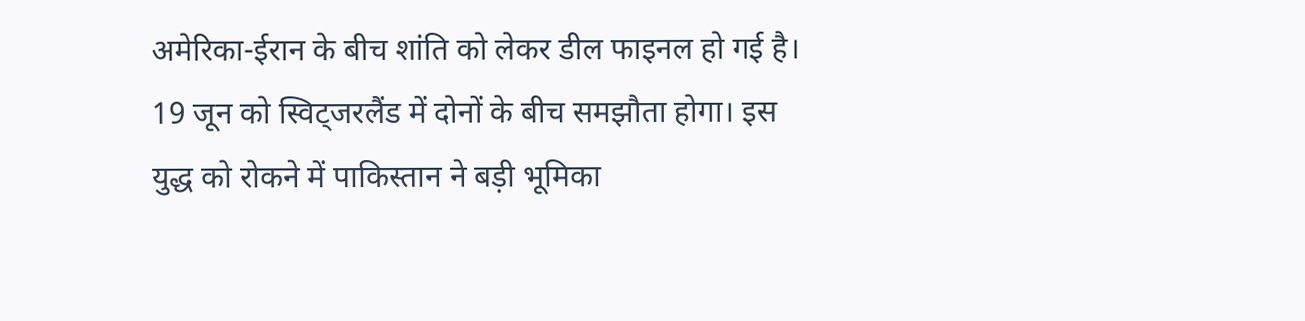अमेरिका-ईरान के बीच शांति को लेकर डील फाइनल हो गई है। 19 जून को स्विट्जरलैंड में दोनों के बीच समझौता होगा। इस युद्ध को रोकने में पाकिस्तान ने बड़ी भूमिका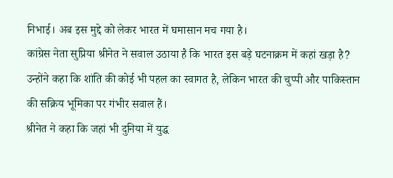निभाई। अब इस मुद्दे को लेकर भारत में घमासान मच गया है।
कांग्रेस नेता सुप्रिया श्रीनेत ने सवाल उठाया है कि भारत इस बड़े घटनाक्रम में कहां खड़ा है? उन्होंने कहा कि शांति की कोई भी पहल का स्वागत है, लेकिन भारत की चुप्पी और पाकिस्तान की सक्रिय भूमिका पर गंभीर सवाल हैं।
श्रीनेत ने कहा कि जहां भी दुनिया में युद्ध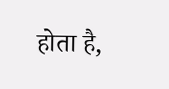होता है,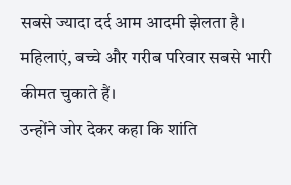सबसे ज्यादा दर्द आम आदमी झेलता है। महिलाएं, बच्चे और गरीब परिवार सबसे भारी कीमत चुकाते हैं।
उन्होंने जोर देकर कहा कि शांति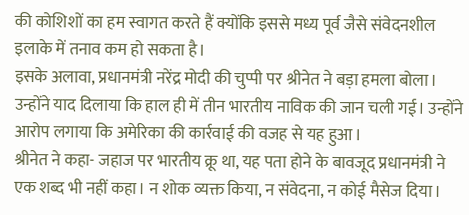की कोशिशों का हम स्वागत करते हैं क्योंकि इससे मध्य पूर्व जैसे संवेदनशील इलाके में तनाव कम हो सकता है।
इसके अलावा, प्रधानमंत्री नरेंद्र मोदी की चुप्पी पर श्रीनेत ने बड़ा हमला बोला। उन्होंने याद दिलाया कि हाल ही में तीन भारतीय नाविक की जान चली गई। उन्होंने आरोप लगाया कि अमेरिका की कार्रवाई की वजह से यह हुआ।
श्रीनेत ने कहा- जहाज पर भारतीय क्रू था, यह पता होने के बावजूद प्रधानमंत्री ने एक शब्द भी नहीं कहा। न शोक व्यक्त किया, न संवेदना, न कोई मैसेज दिया।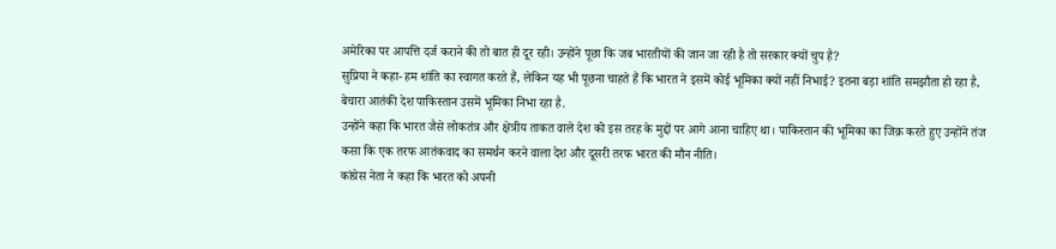अमेरिका पर आपत्ति दर्ज कराने की तो बात ही दूर रही। उन्होंने पूछा कि जब भारतीयों की जान जा रही है तो सरकार क्यों चुप है?
सुप्रिया ने कहा- हम शांति का स्वागत करते हैं, लेकिन यह भी पूछना चाहते हैं कि भारत ने इसमें कोई भूमिका क्यों नहीं निभाई? इतना बड़ा शांति समझौता हो रहा है, बेचारा आतंकी देश पाकिस्तान उसमें भूमिका निभा रहा है.
उन्होंने कहा कि भारत जैसे लोकतंत्र और क्षेत्रीय ताकत वाले देश को इस तरह के मुद्दों पर आगे आना चाहिए था। पाकिस्तान की भूमिका का जिक्र करते हुए उन्होंने तंज कसा कि एक तरफ आतंकवाद का समर्थन करने वाला देश और दूसरी तरफ भारत की मौन नीति।
कांग्रेस नेता ने कहा कि भारत को अपनी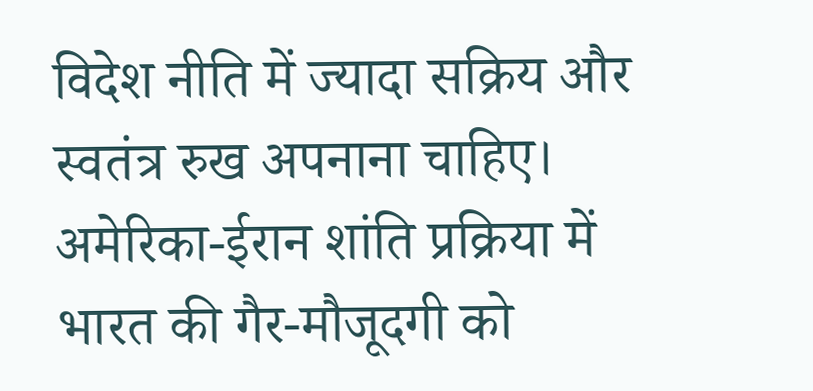विदेश नीति में ज्यादा सक्रिय और स्वतंत्र रुख अपनाना चाहिए। अमेरिका-ईरान शांति प्रक्रिया में भारत की गैर-मौजूदगी को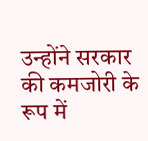उन्होंने सरकार की कमजोरी के रूप में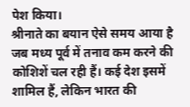पेश किया।
श्रीनाते का बयान ऐसे समय आया है जब मध्य पूर्व में तनाव कम करने की कोशिशें चल रही हैं। कई देश इसमें शामिल हैं, लेकिन भारत की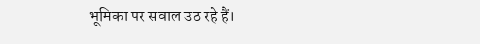भूमिका पर सवाल उठ रहे हैं।